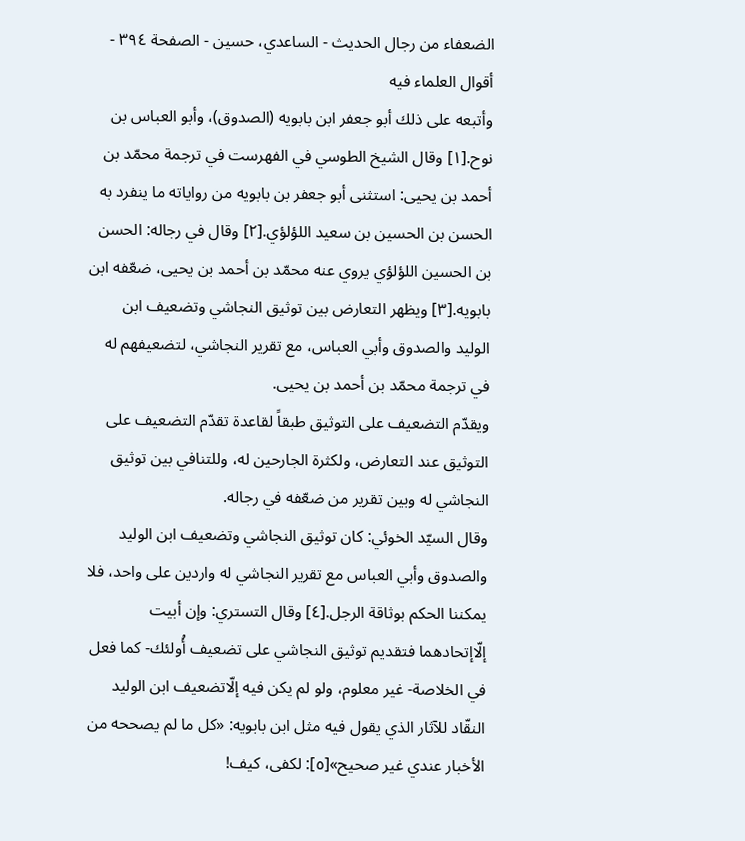الضعفاء من رجال الحديث - الساعدي، حسين - الصفحة ٣٩٤ - أقوال العلماء فيه
وأتبعه على ذلك أبو جعفر ابن بابويه (الصدوق)، وأبو العباس بن نوح.[١] وقال الشيخ الطوسي في الفهرست في ترجمة محمّد بن أحمد بن يحيى: استثنى أبو جعفر بن بابويه من رواياته ما ينفرد به الحسن بن الحسين بن سعيد اللؤلؤي.[٢] وقال في رجاله: الحسن بن الحسين اللؤلؤي يروي عنه محمّد بن أحمد بن يحيى، ضعّفه ابن بابويه.[٣] ويظهر التعارض بين توثيق النجاشي وتضعيف ابن الوليد والصدوق وأبي العباس، مع تقرير النجاشي، لتضعيفهم له في ترجمة محمّد بن أحمد بن يحيى.
ويقدّم التضعيف على التوثيق طبقاً لقاعدة تقدّم التضعيف على التوثيق عند التعارض، ولكثرة الجارحين له، وللتنافي بين توثيق النجاشي له وبين تقرير من ضعّفه في رجاله.
وقال السيّد الخوئي: كان توثيق النجاشي وتضعيف ابن الوليد والصدوق وأبي العباس مع تقرير النجاشي له واردين على واحد، فلا يمكننا الحكم بوثاقة الرجل.[٤] وقال التستري: وإن أبيت إلّاإتحادهما فتقديم توثيق النجاشي على تضعيف أُولئك- كما فعل في الخلاصة- غير معلوم، ولو لم يكن فيه إلّاتضعيف ابن الوليد النقّاد للآثار الذي يقول فيه مثل ابن بابويه: «كل ما لم يصححه من الأخبار عندي غير صحيح»[٥]: لكفى، كيف!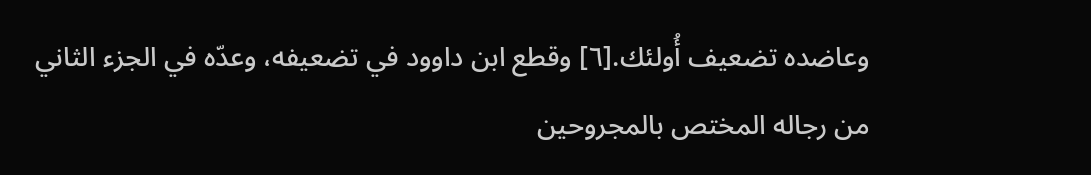وعاضده تضعيف أُولئك.[٦] وقطع ابن داوود في تضعيفه، وعدّه في الجزء الثاني من رجاله المختص بالمجروحين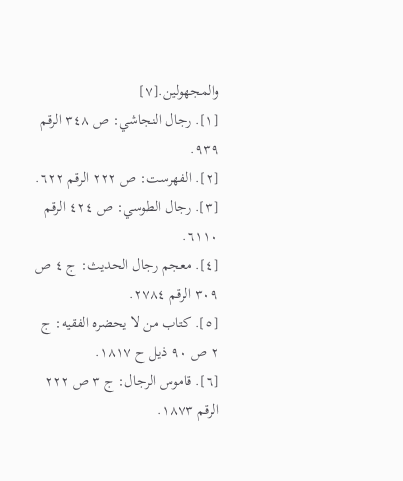والمجهولين.[٧]
[١]. رجال النجاشي: ص ٣٤٨ الرقم ٩٣٩.
[٢]. الفهرست: ص ٢٢٢ الرقم ٦٢٢.
[٣]. رجال الطوسي: ص ٤٢٤ الرقم ٦١١٠.
[٤]. معجم رجال الحديث: ج ٤ ص ٣٠٩ الرقم ٢٧٨٤.
[٥]. كتاب من لا يحضره الفقيه: ج ٢ ص ٩٠ ذيل ح ١٨١٧.
[٦]. قاموس الرجال: ج ٣ ص ٢٢٢ الرقم ١٨٧٣.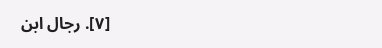[٧]. رجال ابن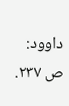داوود: ص ٢٣٧.